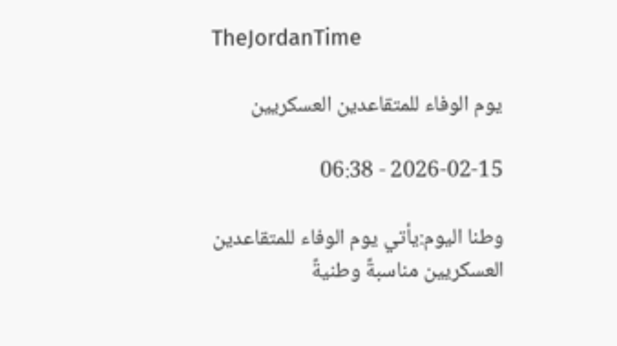TheJordanTime

يوم الوفاء للمتقاعدين العسكريين

2026-02-15 - 06:38

وطنا اليوم:يأتي يوم الوفاء للمتقاعدين العسكريين مناسبةً وطنيةً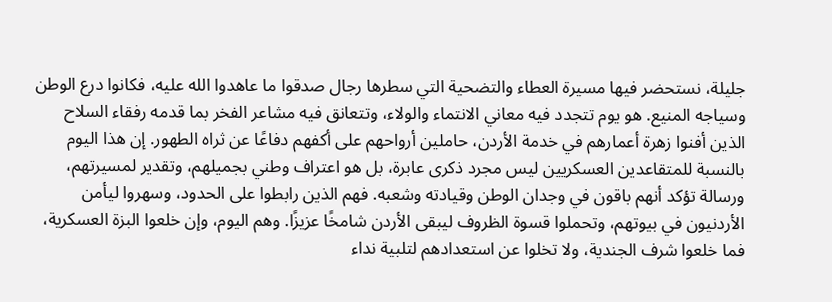جليلة، نستحضر فيها مسيرة العطاء والتضحية التي سطرها رجال صدقوا ما عاهدوا الله عليه، فكانوا درع الوطن وسياجه المنيع. هو يوم تتجدد فيه معاني الانتماء والولاء، وتتعانق فيه مشاعر الفخر بما قدمه رفقاء السلاح الذين أفنوا زهرة أعمارهم في خدمة الأردن، حاملين أرواحهم على أكفهم دفاعًا عن ثراه الطهور. إن هذا اليوم بالنسبة للمتقاعدين العسكريين ليس مجرد ذكرى عابرة، بل هو اعتراف وطني بجميلهم، وتقدير لمسيرتهم، ورسالة تؤكد أنهم باقون في وجدان الوطن وقيادته وشعبه. فهم الذين رابطوا على الحدود، وسهروا ليأمن الأردنيون في بيوتهم، وتحملوا قسوة الظروف ليبقى الأردن شامخًا عزيزًا. وهم اليوم، وإن خلعوا البزة العسكرية، فما خلعوا شرف الجندية، ولا تخلوا عن استعدادهم لتلبية نداء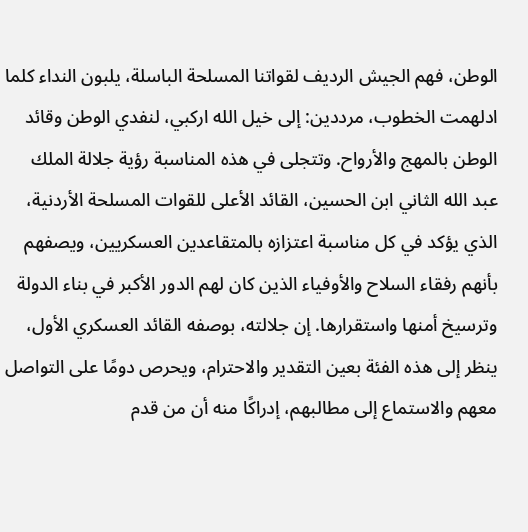الوطن، فهم الجيش الرديف لقواتنا المسلحة الباسلة، يلبون النداء كلما ادلهمت الخطوب، مرددين: إلى خيل الله اركبي، لنفدي الوطن وقائد الوطن بالمهج والأرواح. وتتجلى في هذه المناسبة رؤية جلالة الملك عبد الله الثاني ابن الحسين، القائد الأعلى للقوات المسلحة الأردنية، الذي يؤكد في كل مناسبة اعتزازه بالمتقاعدين العسكريين، ويصفهم بأنهم رفقاء السلاح والأوفياء الذين كان لهم الدور الأكبر في بناء الدولة وترسيخ أمنها واستقرارها. إن جلالته، بوصفه القائد العسكري الأول، ينظر إلى هذه الفئة بعين التقدير والاحترام، ويحرص دومًا على التواصل معهم والاستماع إلى مطالبهم، إدراكًا منه أن من قدم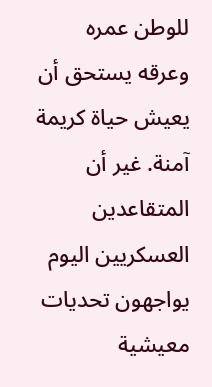للوطن عمره وعرقه يستحق أن يعيش حياة كريمة آمنة. غير أن المتقاعدين العسكريين اليوم يواجهون تحديات معيشية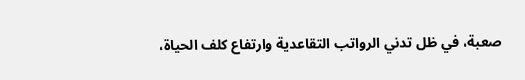صعبة، في ظل تدني الرواتب التقاعدية وارتفاع كلف الحياة،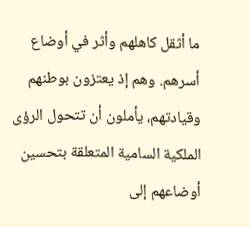ما أثقل كاهلهم وأثر في أوضاع أسرهم. وهم إذ يعتزون بوطنهم وقيادتهم، يأملون أن تتحول الرؤى الملكية السامية المتعلقة بتحسين أوضاعهم إلى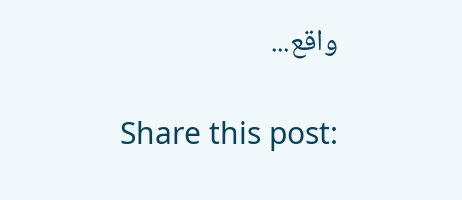واقع...

Share this post: